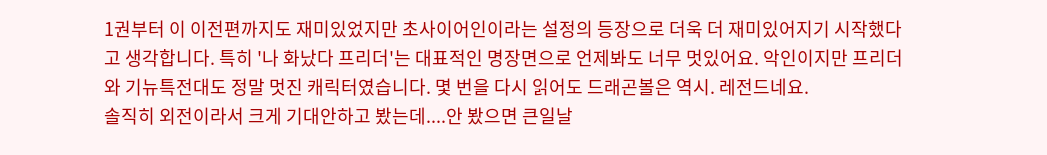1권부터 이 이전편까지도 재미있었지만 초사이어인이라는 설정의 등장으로 더욱 더 재미있어지기 시작했다고 생각합니다. 특히 '나 화났다 프리더'는 대표적인 명장면으로 언제봐도 너무 멋있어요. 악인이지만 프리더와 기뉴특전대도 정말 멋진 캐릭터였습니다. 몇 번을 다시 읽어도 드래곤볼은 역시. 레전드네요.
솔직히 외전이라서 크게 기대안하고 봤는데....안 봤으면 큰일날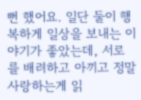뻔 했어요. 일단 둘이 행복하게 일상을 보내는 이야기가 좋았는데, 서로를 배려하고 아끼고 정말 사랑하는게 읽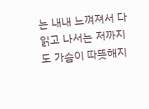는 내내 느껴져서 다 읽고 나서는 저까지도 가슴이 따뜻해지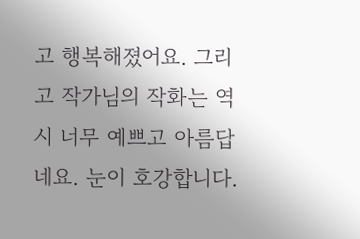고 행복해졌어요. 그리고 작가님의 작화는 역시 너무 예쁘고 아름답네요. 눈이 호강합니다.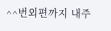^^번외편까지 내주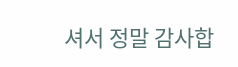셔서 정말 감사합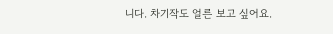니다. 차기작도 얼른 보고 싶어요.